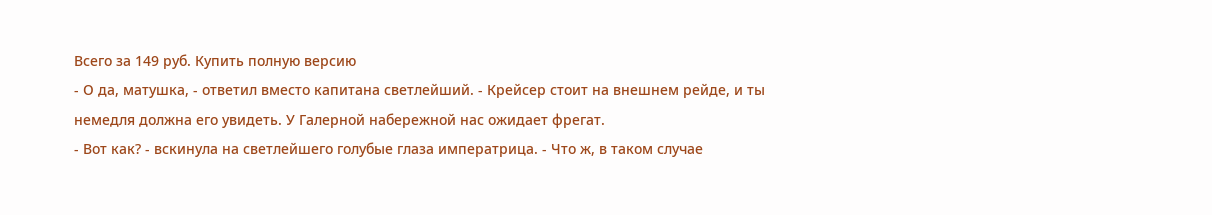Всего за 149 руб. Купить полную версию
- О да, матушка, - ответил вместо капитана светлейший. - Крейсер стоит на внешнем рейде, и ты немедля должна его увидеть. У Галерной набережной нас ожидает фрегат.
- Вот как? - вскинула на светлейшего голубые глаза императрица. - Что ж, в таком случае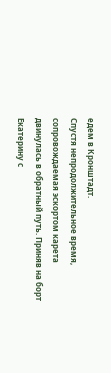едем в Кронштадт.
Спустя непродолжительное время, сопровождаемая эскортом карета двинулась в обратный путь. Приняв на борт Екатерину с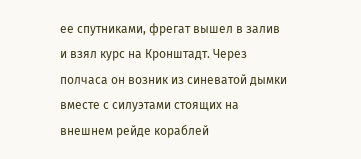ее спутниками, фрегат вышел в залив и взял курс на Кронштадт. Через полчаса он возник из синеватой дымки вместе с силуэтами стоящих на внешнем рейде кораблей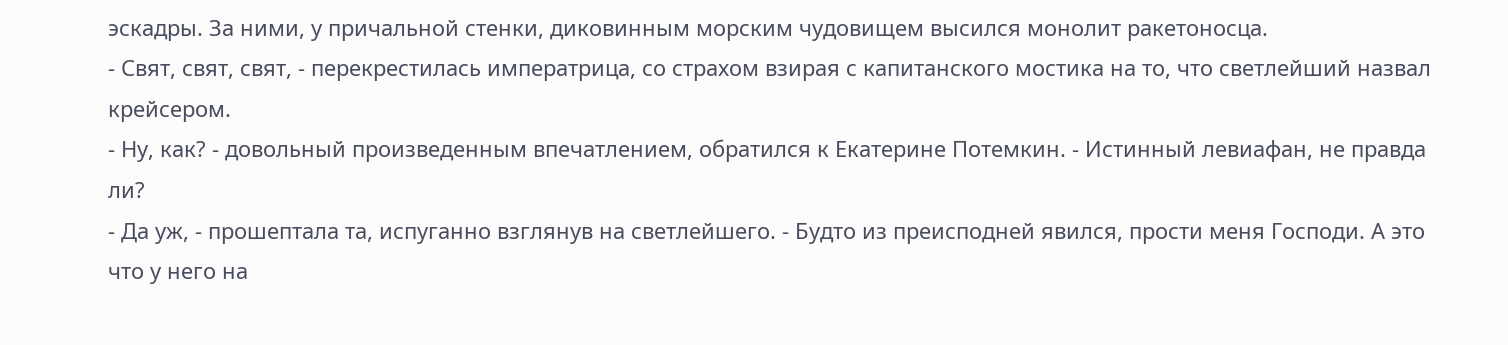эскадры. За ними, у причальной стенки, диковинным морским чудовищем высился монолит ракетоносца.
- Свят, свят, свят, - перекрестилась императрица, со страхом взирая с капитанского мостика на то, что светлейший назвал крейсером.
- Ну, как? - довольный произведенным впечатлением, обратился к Екатерине Потемкин. - Истинный левиафан, не правда ли?
- Да уж, - прошептала та, испуганно взглянув на светлейшего. - Будто из преисподней явился, прости меня Господи. А это что у него на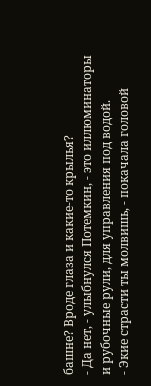башне? Вроде глаза и какие-то крылья?
- Да нет, - улыбнулся Потемкин, - это иллюминаторы и рубочные рули, для управления под водой.
- Экие страсти ты молвишь, - покачала головой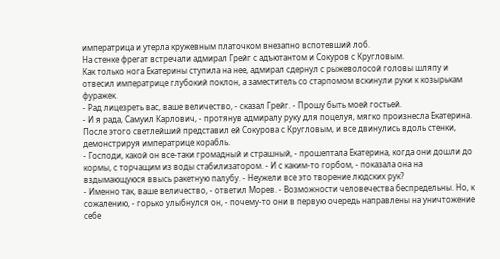императрица и утерла кружевным платочком внезапно вспотевший лоб.
На стенке фрегат встречали адмирал Грейг с адъютантом и Сокуров с Кругловым.
Как только нога Екатерины ступила на нее, адмирал сдернул с рыжеволосой головы шляпу и отвесил императрице глубокий поклон, а заместитель со старпомом вскинули руки к козырькам фуражек.
- Рад лицезреть вас, ваше величество, - сказал Грейг. - Прошу быть моей гостьей.
- И я рада, Самуил Карлович, - протянув адмиралу руку для поцелуя, мягко произнесла Екатерина.
После этого светлейший представил ей Сокурова с Кругловым, и все двинулись вдоль стенки, демонстрируя императрице корабль.
- Господи, какой он все-таки громадный и страшный, - прошептала Екатерина, когда они дошли до кормы, с торчащим из воды стабилизатором. - И с каким-то горбом, - показала она на вздымающуюся ввысь ракетную палубу. - Неужели все это творение людских рук?
- Именно так, ваше величество, - ответил Морев. - Возможности человечества беспредельны. Но, к сожалению, - горько улыбнулся он, - почему-то они в первую очередь направлены на уничтожение себе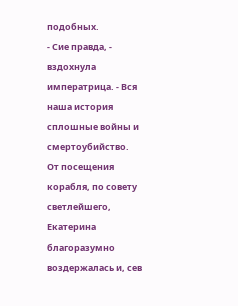подобных.
- Сие правда, - вздохнула императрица. - Вся наша история сплошные войны и смертоубийство.
От посещения корабля, по совету светлейшего, Екатерина благоразумно воздержалась и, сев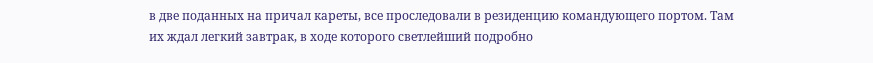в две поданных на причал кареты, все проследовали в резиденцию командующего портом. Там их ждал легкий завтрак, в ходе которого светлейший подробно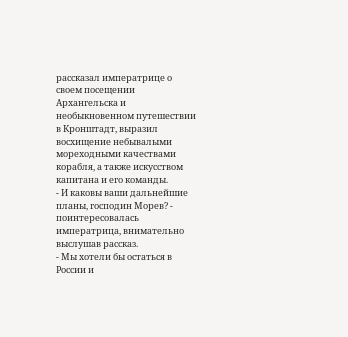рассказал императрице о своем посещении Архангельска и необыкновенном путешествии в Кронштадт, выразил восхищение небывалыми мореходными качествами корабля, а также искусством капитана и его команды.
- И каковы ваши дальнейшие планы, господин Морев? - поинтересовалась императрица, внимательно выслушав рассказ.
- Мы хотели бы остаться в России и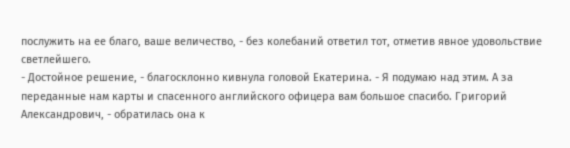послужить на ее благо, ваше величество, - без колебаний ответил тот, отметив явное удовольствие светлейшего.
- Достойное решение, - благосклонно кивнула головой Екатерина. - Я подумаю над этим. А за переданные нам карты и спасенного английского офицера вам большое спасибо. Григорий Александрович, - обратилась она к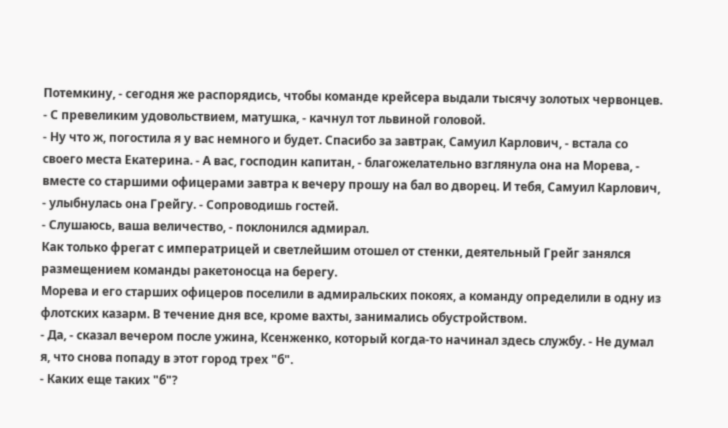Потемкину, - сегодня же распорядись, чтобы команде крейсера выдали тысячу золотых червонцев.
- С превеликим удовольствием, матушка, - качнул тот львиной головой.
- Ну что ж, погостила я у вас немного и будет. Спасибо за завтрак, Самуил Карлович, - встала со своего места Екатерина. - А вас, господин капитан, - благожелательно взглянула она на Морева, - вместе со старшими офицерами завтра к вечеру прошу на бал во дворец. И тебя, Самуил Карлович, - улыбнулась она Грейгу. - Сопроводишь гостей.
- Слушаюсь, ваша величество, - поклонился адмирал.
Как только фрегат с императрицей и светлейшим отошел от стенки, деятельный Грейг занялся размещением команды ракетоносца на берегу.
Морева и его старших офицеров поселили в адмиральских покоях, а команду определили в одну из флотских казарм. В течение дня все, кроме вахты, занимались обустройством.
- Да, - сказал вечером после ужина, Ксенженко, который когда-то начинал здесь службу. - Не думал я, что снова попаду в этот город трех "б".
- Каких еще таких "б"?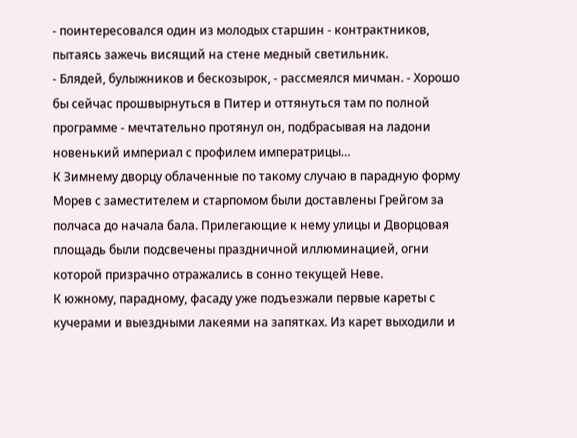- поинтересовался один из молодых старшин - контрактников, пытаясь зажечь висящий на стене медный светильник.
- Блядей, булыжников и бескозырок, - рассмеялся мичман. - Хорошо бы сейчас прошвырнуться в Питер и оттянуться там по полной программе - мечтательно протянул он, подбрасывая на ладони новенький империал с профилем императрицы…
К Зимнему дворцу облаченные по такому случаю в парадную форму Морев с заместителем и старпомом были доставлены Грейгом за полчаса до начала бала. Прилегающие к нему улицы и Дворцовая площадь были подсвечены праздничной иллюминацией, огни которой призрачно отражались в сонно текущей Неве.
К южному, парадному, фасаду уже подъезжали первые кареты с кучерами и выездными лакеями на запятках. Из карет выходили и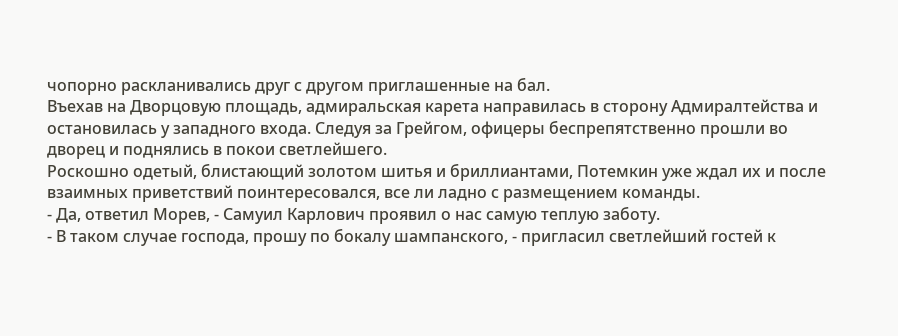чопорно раскланивались друг с другом приглашенные на бал.
Въехав на Дворцовую площадь, адмиральская карета направилась в сторону Адмиралтейства и остановилась у западного входа. Следуя за Грейгом, офицеры беспрепятственно прошли во дворец и поднялись в покои светлейшего.
Роскошно одетый, блистающий золотом шитья и бриллиантами, Потемкин уже ждал их и после взаимных приветствий поинтересовался, все ли ладно с размещением команды.
- Да, ответил Морев, - Самуил Карлович проявил о нас самую теплую заботу.
- В таком случае господа, прошу по бокалу шампанского, - пригласил светлейший гостей к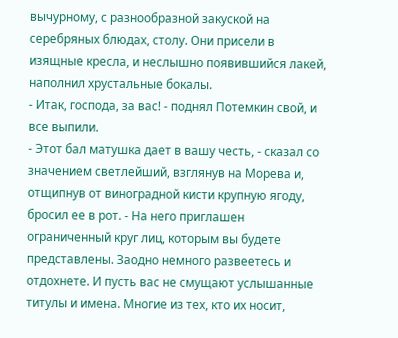вычурному, с разнообразной закуской на серебряных блюдах, столу. Они присели в изящные кресла, и неслышно появившийся лакей, наполнил хрустальные бокалы.
- Итак, господа, за вас! - поднял Потемкин свой, и все выпили.
- Этот бал матушка дает в вашу честь, - сказал со значением светлейший, взглянув на Морева и, отщипнув от виноградной кисти крупную ягоду, бросил ее в рот. - На него приглашен ограниченный круг лиц, которым вы будете представлены. Заодно немного развеетесь и отдохнете. И пусть вас не смущают услышанные титулы и имена. Многие из тех, кто их носит,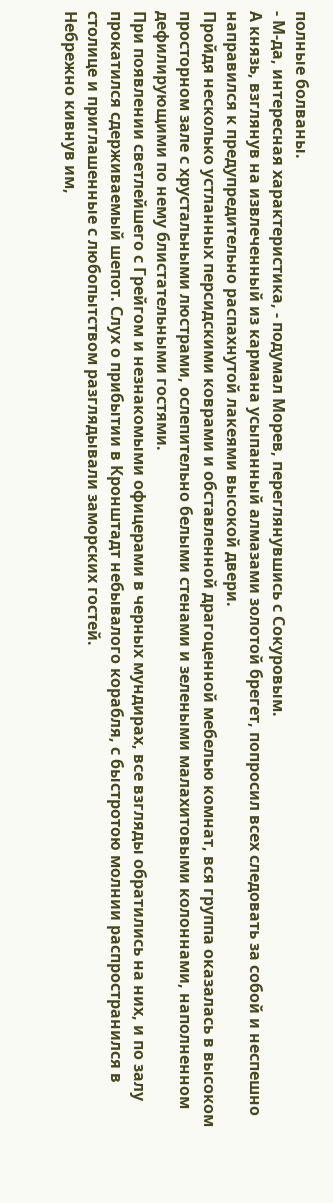полные болваны.
- М-да, интересная характеристика, - подумал Морев, переглянувшись с Сокуровым.
А князь, взглянув на извлеченный из кармана усыпанный алмазами золотой брегет, попросил всех следовать за собой и неспешно направился к предупредительно распахнутой лакеями высокой двери.
Пройдя несколько устланных персидскими коврами и обставленной драгоценной мебелью комнат, вся группа оказалась в высоком просторном зале с хрустальными люстрами, ослепительно белыми стенами и зелеными малахитовыми колоннами, наполненном дефилирующими по нему блистательными гостями.
При появлении светлейшего с Грейгом и незнакомыми офицерами в черных мундирах, все взгляды обратились на них, и по залу прокатился сдерживаемый шепот. Слух о прибытии в Кронштадт небывалого корабля, с быстротою молнии распространился в столице и приглашенные с любопытством разглядывали заморских гостей.
Небрежно кивнув им,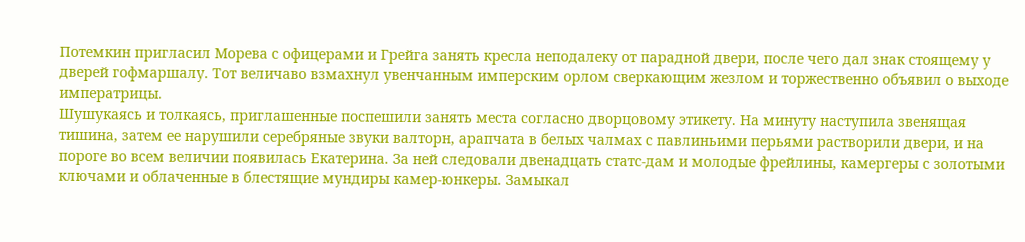Потемкин пригласил Морева с офицерами и Грейга занять кресла неподалеку от парадной двери, после чего дал знак стоящему у дверей гофмаршалу. Тот величаво взмахнул увенчанным имперским орлом сверкающим жезлом и торжественно объявил о выходе императрицы.
Шушукаясь и толкаясь, приглашенные поспешили занять места согласно дворцовому этикету. На минуту наступила звенящая тишина, затем ее нарушили серебряные звуки валторн, арапчата в белых чалмах с павлиньими перьями растворили двери, и на пороге во всем величии появилась Екатерина. За ней следовали двенадцать статс-дам и молодые фрейлины, камергеры с золотыми ключами и облаченные в блестящие мундиры камер-юнкеры. Замыкал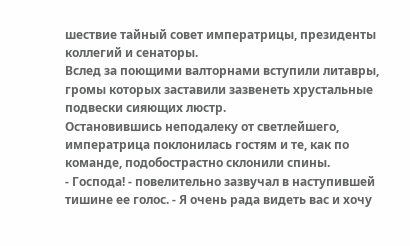шествие тайный совет императрицы, президенты коллегий и сенаторы.
Вслед за поющими валторнами вступили литавры, громы которых заставили зазвенеть хрустальные подвески сияющих люстр.
Остановившись неподалеку от светлейшего, императрица поклонилась гостям и те, как по команде, подобострастно склонили спины.
- Господа! - повелительно зазвучал в наступившей тишине ее голос. - Я очень рада видеть вас и хочу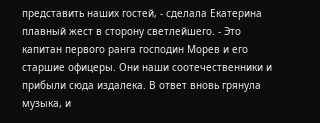представить наших гостей, - сделала Екатерина плавный жест в сторону светлейшего. - Это капитан первого ранга господин Морев и его старшие офицеры. Они наши соотечественники и прибыли сюда издалека. В ответ вновь грянула музыка, и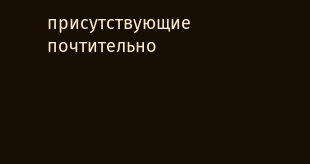присутствующие почтительно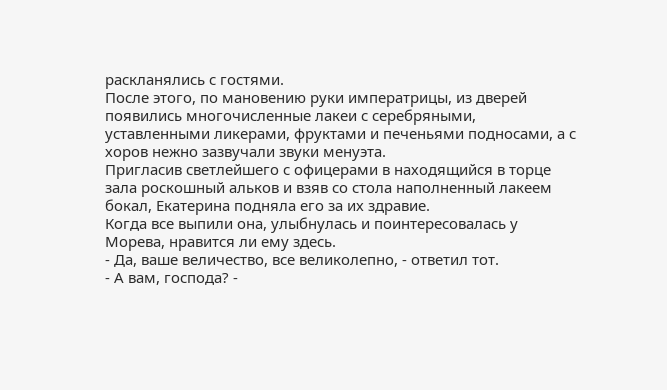раскланялись с гостями.
После этого, по мановению руки императрицы, из дверей появились многочисленные лакеи с серебряными, уставленными ликерами, фруктами и печеньями подносами, а с хоров нежно зазвучали звуки менуэта.
Пригласив светлейшего с офицерами в находящийся в торце зала роскошный альков и взяв со стола наполненный лакеем бокал, Екатерина подняла его за их здравие.
Когда все выпили она, улыбнулась и поинтересовалась у Морева, нравится ли ему здесь.
- Да, ваше величество, все великолепно, - ответил тот.
- А вам, господа? -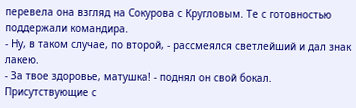перевела она взгляд на Сокурова с Кругловым. Те с готовностью поддержали командира.
- Ну, в таком случае, по второй, - рассмеялся светлейший и дал знак лакею.
- За твое здоровье, матушка! - поднял он свой бокал. Присутствующие с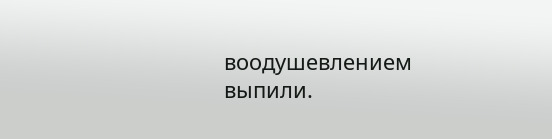воодушевлением выпили.